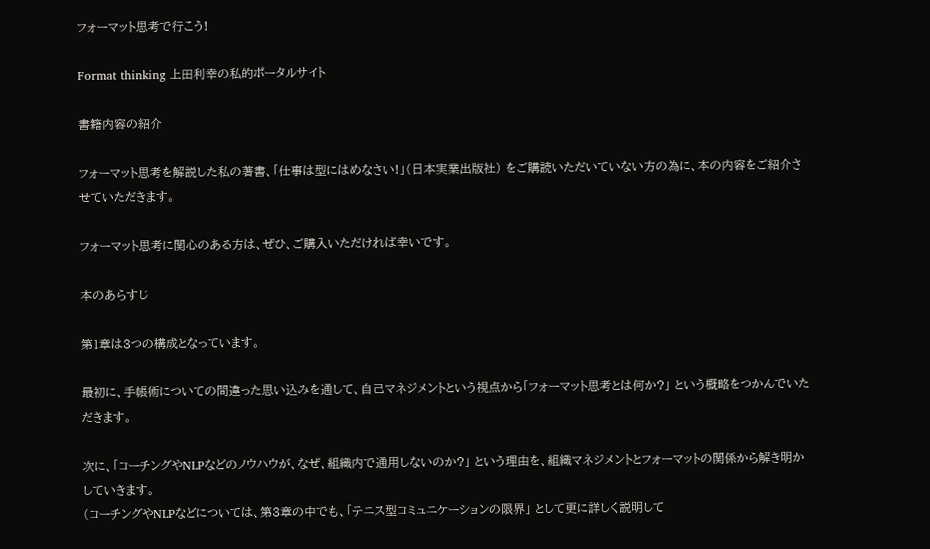フォーマット思考で行こう!

Format thinking 上田利幸の私的ポータルサイト

書籍内容の紹介

フォーマット思考を解説した私の著書、「仕事は型にはめなさい!」(日本実業出版社) をご購読いただいていない方の為に、本の内容をご紹介させていただきます。

フォーマット思考に関心のある方は、ぜひ、ご購入いただければ幸いです。

本のあらすじ

第1章は3つの構成となっています。

最初に、手帳術についての間違った思い込みを通して、自己マネジメントという視点から「フォーマット思考とは何か?」 という概略をつかんでいただきます。

次に、「コーチングやNLPなどのノウハウが、なぜ、組織内で通用しないのか?」 という理由を、組織マネジメントとフォーマットの関係から解き明かしていきます。
(コーチングやNLPなどについては、第3章の中でも、「テニス型コミュニケーションの限界」 として更に詳しく説明して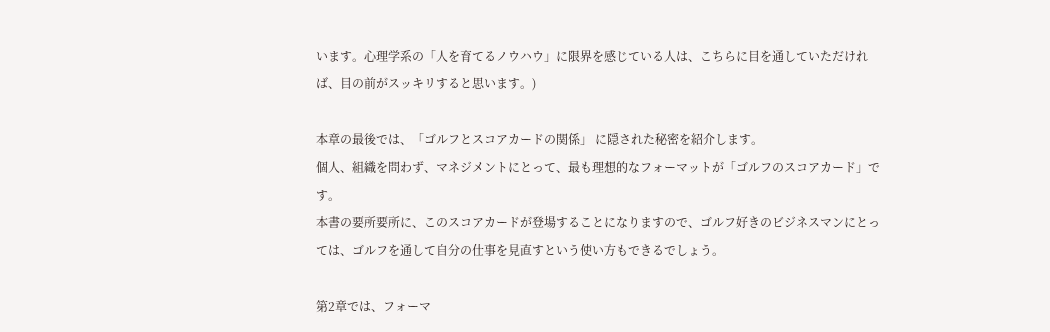います。心理学系の「人を育てるノウハウ」に限界を感じている人は、こちらに目を通していただければ、目の前がスッキリすると思います。)

本章の最後では、「ゴルフとスコアカードの関係」 に隠された秘密を紹介します。
個人、組織を問わず、マネジメントにとって、最も理想的なフォーマットが「ゴルフのスコアカード」です。
本書の要所要所に、このスコアカードが登場することになりますので、ゴルフ好きのビジネスマンにとっては、ゴルフを通して自分の仕事を見直すという使い方もできるでしょう。

第2章では、フォーマ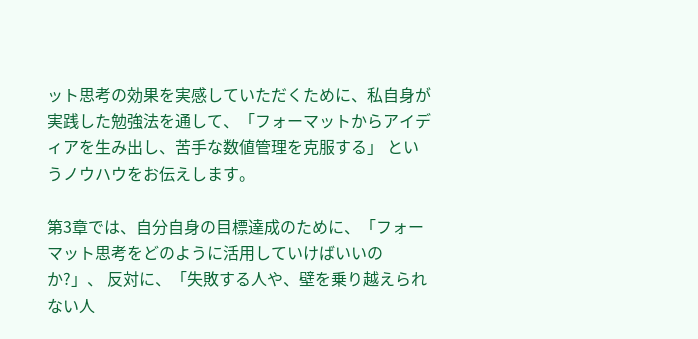ット思考の効果を実感していただくために、私自身が実践した勉強法を通して、「フォーマットからアイディアを生み出し、苦手な数値管理を克服する」 というノウハウをお伝えします。

第3章では、自分自身の目標達成のために、「フォーマット思考をどのように活用していけばいいのか?」、 反対に、「失敗する人や、壁を乗り越えられない人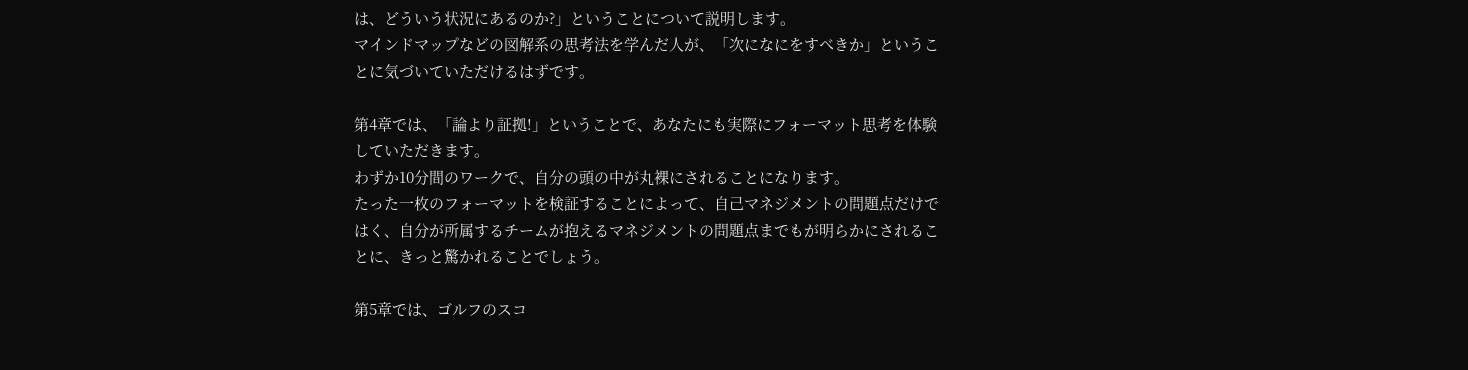は、どういう状況にあるのか?」ということについて説明します。
マインドマップなどの図解系の思考法を学んだ人が、「次になにをすべきか」ということに気づいていただけるはずです。

第4章では、「論より証拠!」ということで、あなたにも実際にフォーマット思考を体験していただきます。
わずか10分間のワークで、自分の頭の中が丸裸にされることになります。
たった一枚のフォーマットを検証することによって、自己マネジメントの問題点だけではく、自分が所属するチームが抱えるマネジメントの問題点までもが明らかにされることに、きっと驚かれることでしょう。

第5章では、ゴルフのスコ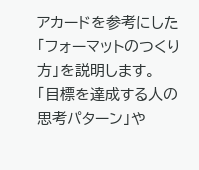アカードを参考にした「フォーマットのつくり方」を説明します。
「目標を達成する人の思考パターン」や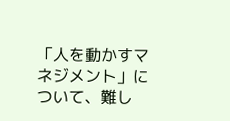「人を動かすマネジメント」について、難し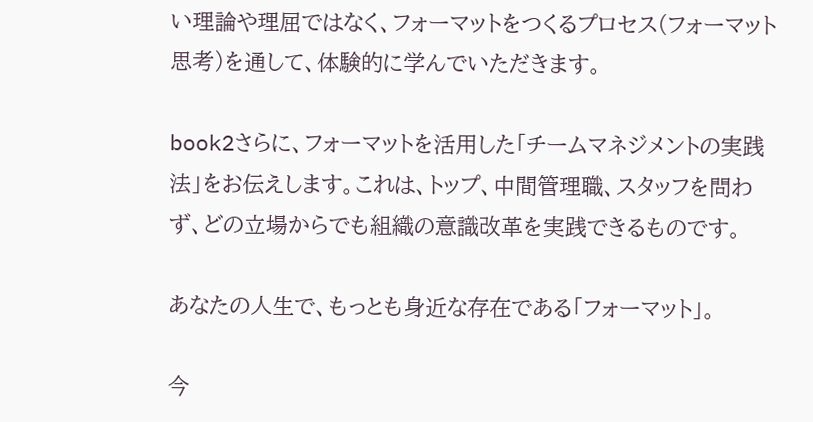い理論や理屈ではなく、フォーマットをつくるプロセス(フォーマット思考)を通して、体験的に学んでいただきます。

book2さらに、フォーマットを活用した「チームマネジメントの実践法」をお伝えします。これは、トップ、中間管理職、スタッフを問わず、どの立場からでも組織の意識改革を実践できるものです。

あなたの人生で、もっとも身近な存在である「フォーマット」。

今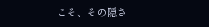こそ、その隠さ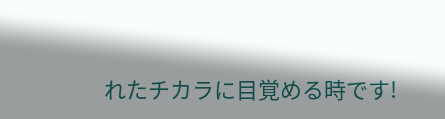れたチカラに目覚める時です!